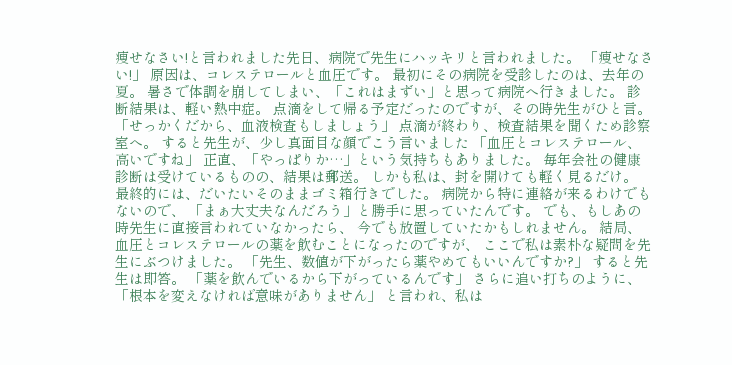痩せなさい!と言われました先日、病院で先生にハッキリと言われました。 「痩せなさい!」 原因は、コレステロールと血圧です。 最初にその病院を受診したのは、去年の夏。 暑さで体調を崩してしまい、「これはまずい」と思って病院へ行きました。 診断結果は、軽い熱中症。 点滴をして帰る予定だったのですが、その時先生がひと言。 「せっかくだから、血液検査もしましょう」 点滴が終わり、検査結果を聞くため診察室へ。 すると先生が、少し真面目な顔でこう言いました 「血圧とコレステロール、高いですね」 正直、「やっぱりか…」という気持ちもありました。 毎年会社の健康診断は受けているものの、結果は郵送。 しかも私は、封を開けても軽く見るだけ。 最終的には、だいたいそのままゴミ箱行きでした。 病院から特に連絡が来るわけでもないので、 「まぁ大丈夫なんだろう」と勝手に思っていたんです。 でも、もしあの時先生に直接言われていなかったら、 今でも放置していたかもしれません。 結局、血圧とコレステロールの薬を飲むことになったのですが、 ここで私は素朴な疑問を先生にぶつけました。 「先生、数値が下がったら薬やめてもいいんですか?」 すると先生は即答。 「薬を飲んでいるから下がっているんです」 さらに追い打ちのように、 「根本を変えなければ意味がありません」 と言われ、私は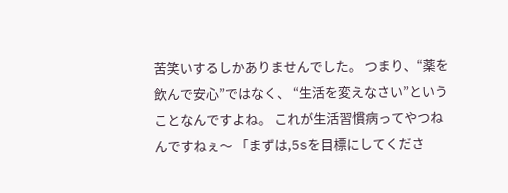苦笑いするしかありませんでした。 つまり、“薬を飲んで安心”ではなく、 “生活を変えなさい”ということなんですよね。 これが生活習慣病ってやつねんですねぇ〜 「まずは,5sを目標にしてくださ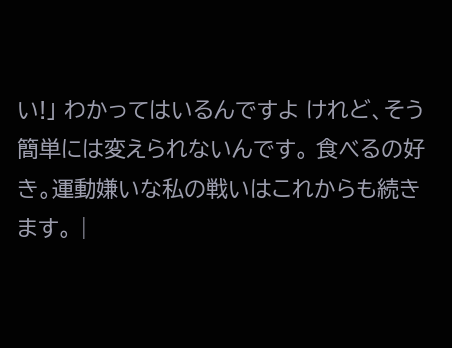い!」 わかってはいるんですよ けれど、そう簡単には変えられないんです。 食べるの好き。運動嫌いな私の戦いはこれからも続きます。 |